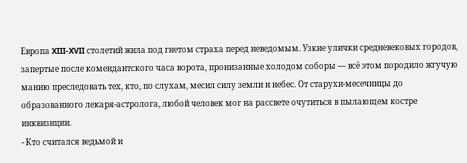Европа XIII-XVII столетий жила под гнетом страха перед неведомым. Узкие улички средневековых городов, запертые после комендантского часа ворота, пронизанные холодом соборы — всё этом породило жгучую манию преследовать тех, кто, по слухам, месил силу земли и небес. От старухи-месечницы до образованного лекаря-астролога, любой человек мог на рассвете очутиться в пылающем костре инквизиции.
- Кто считался ведьмой и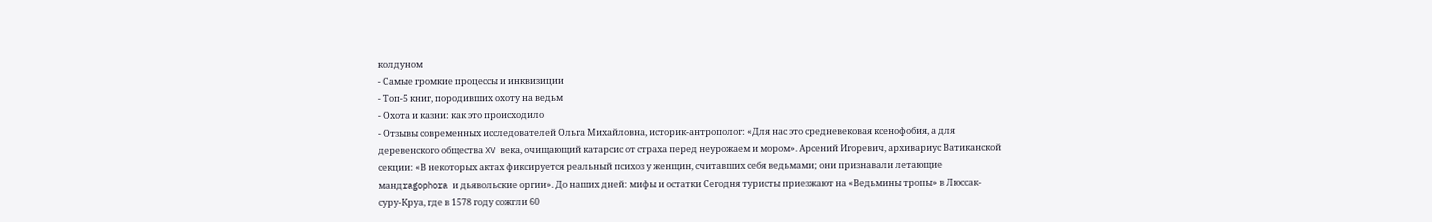колдуном
- Самые громкие процессы и инквизиции
- Топ-5 книг, породивших охоту на ведьм
- Охота и казни: как это происходило
- Отзывы современных исследователей Ольга Михайловна, историк-антрополог: «Для нас это средневековая ксенофобия, а для деревенского общества XV века, очищающий катарсис от страха перед неурожаем и мором». Арсений Игоревич, архивариус Ватиканской секции: «В некоторых актах фиксируется реальный психоз у женщин, считавших себя ведьмами; они признавали летающие мандragophora и дьявольские оргии». До наших дней: мифы и остатки Сегодня туристы приезжают на «Ведьмины тропы» в Люссак-суру-Круа, где в 1578 году сожгли 60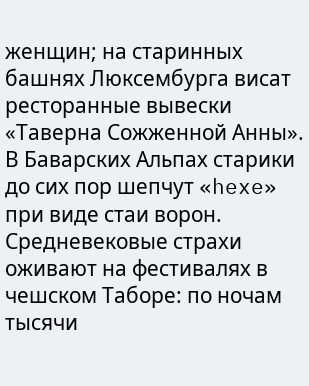женщин; на старинных башнях Люксембурга висат ресторанные вывески «Таверна Сожженной Анны». В Баварских Альпах старики до сих пор шепчут «hexe» при виде стаи ворон. Средневековые страхи оживают на фестивалях в чешском Таборе: по ночам тысячи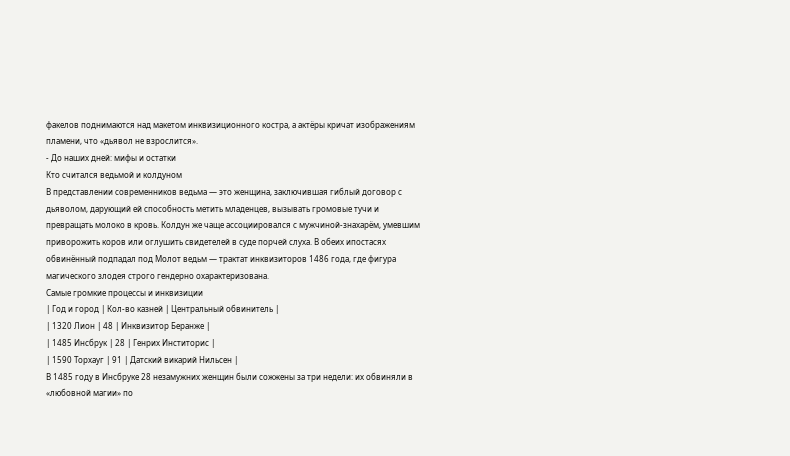факелов поднимаются над макетом инквизиционного костра, а актёры кричат изображениям пламени, что «дьявол не взрослится».
- До наших дней: мифы и остатки
Кто считался ведьмой и колдуном
В представлении современников ведьма — это женщина, заключившая гиблый договор с дьяволом, дарующий ей способность метить младенцев, вызывать громовые тучи и превращать молоко в кровь. Колдун же чаще ассоциировался с мужчиной-знахарём, умевшим приворожить коров или оглушить свидетелей в суде порчей слуха. В обеих ипостасях обвинённый подпадал под Молот ведьм — трактат инквизиторов 1486 года, где фигура магического злодея строго гендерно охарактеризована.
Самые громкие процессы и инквизиции
| Год и город | Кол-во казней | Центральный обвинитель |
| 1320 Лион | 48 | Инквизитор Беранже |
| 1485 Инсбрук | 28 | Генрих Инститорис |
| 1590 Торхауг | 91 | Датский викарий Нильсен |
В 1485 году в Инсбруке 28 незамужних женщин были сожжены за три недели: их обвиняли в «любовной магии» по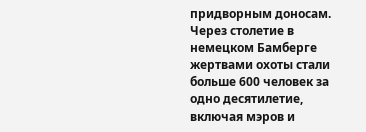придворным доносам. Через столетие в немецком Бамберге жертвами охоты стали больше 600 человек за одно десятилетие, включая мэров и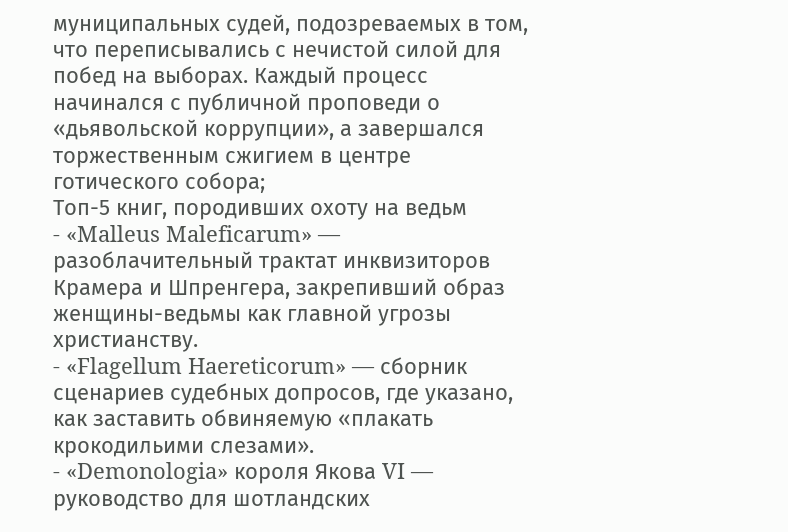муниципальных судей, подозреваемых в том, что переписывались с нечистой силой для побед на выборах. Каждый процесс начинался с публичной проповеди о «дьявольской коррупции», а завершался торжественным сжигием в центре готического собора;
Топ-5 книг, породивших охоту на ведьм
- «Malleus Maleficarum» — разоблачительный трактат инквизиторов Крамера и Шпренгера, закрепивший образ женщины-ведьмы как главной угрозы христианству.
- «Flagellum Haereticorum» — сборник сценариев судебных допросов, где указано, как заставить обвиняемую «плакать крокодильими слезами».
- «Demonologia» короля Якова VI — руководство для шотландских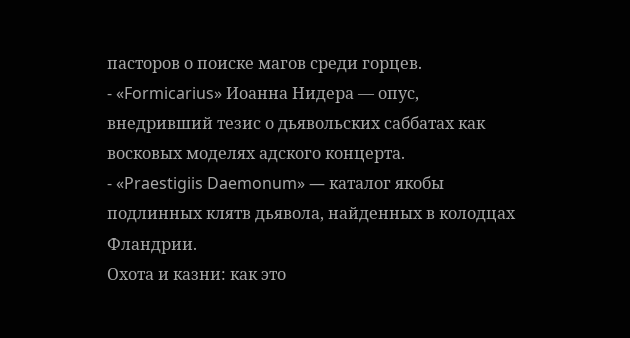пасторов о поиске магов среди горцев.
- «Formicarius» Иоанна Нидера — опус, внедривший тезис о дьявольских саббатах как восковых моделях адского концерта.
- «Praestigiis Daemonum» — каталог якобы подлинных клятв дьявола, найденных в колодцах Фландрии.
Охота и казни: как это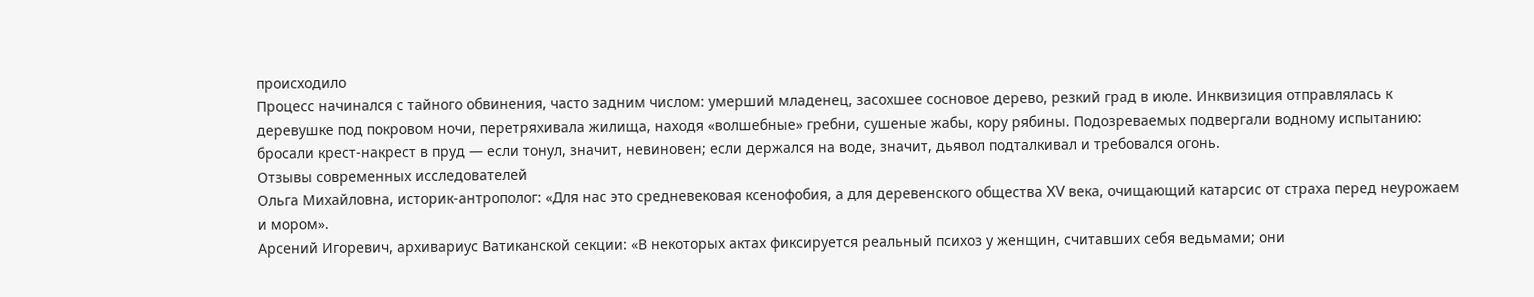происходило
Процесс начинался с тайного обвинения, часто задним числом: умерший младенец, засохшее сосновое дерево, резкий град в июле. Инквизиция отправлялась к деревушке под покровом ночи, перетряхивала жилища, находя «волшебные» гребни, сушеные жабы, кору рябины. Подозреваемых подвергали водному испытанию: бросали крест-накрест в пруд — если тонул, значит, невиновен; если держался на воде, значит, дьявол подталкивал и требовался огонь.
Отзывы современных исследователей
Ольга Михайловна, историк-антрополог: «Для нас это средневековая ксенофобия, а для деревенского общества XV века, очищающий катарсис от страха перед неурожаем и мором».
Арсений Игоревич, архивариус Ватиканской секции: «В некоторых актах фиксируется реальный психоз у женщин, считавших себя ведьмами; они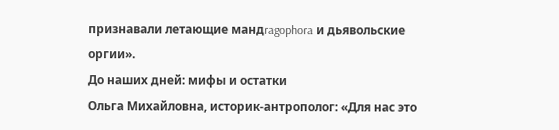признавали летающие мандragophora и дьявольские оргии».
До наших дней: мифы и остатки
Ольга Михайловна, историк-антрополог: «Для нас это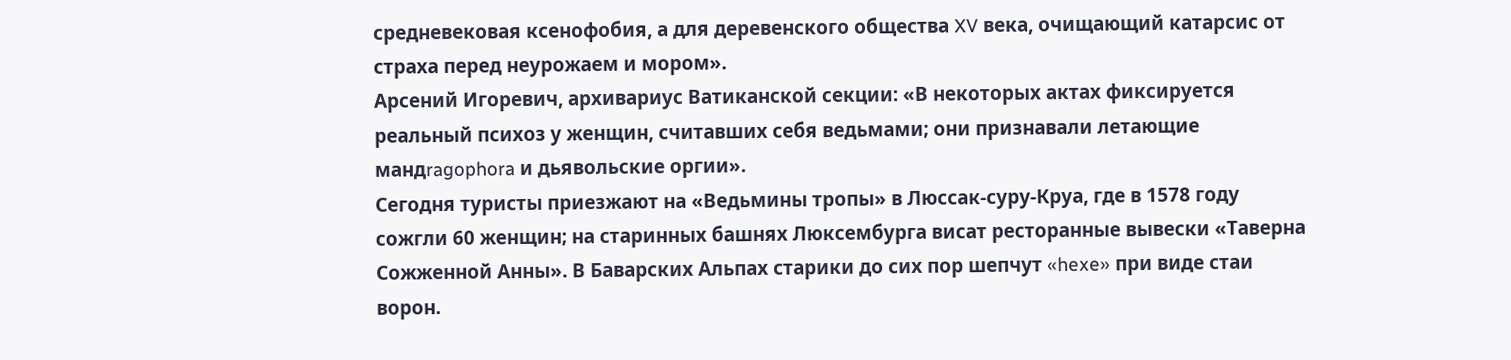средневековая ксенофобия, а для деревенского общества XV века, очищающий катарсис от страха перед неурожаем и мором».
Арсений Игоревич, архивариус Ватиканской секции: «В некоторых актах фиксируется реальный психоз у женщин, считавших себя ведьмами; они признавали летающие мандragophora и дьявольские оргии».
Сегодня туристы приезжают на «Ведьмины тропы» в Люссак-суру-Круа, где в 1578 году сожгли 60 женщин; на старинных башнях Люксембурга висат ресторанные вывески «Таверна Сожженной Анны». В Баварских Альпах старики до сих пор шепчут «hexe» при виде стаи ворон.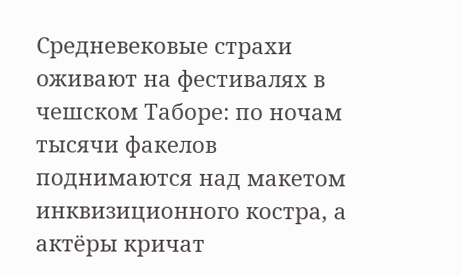Средневековые страхи оживают на фестивалях в чешском Таборе: по ночам тысячи факелов поднимаются над макетом инквизиционного костра, а актёры кричат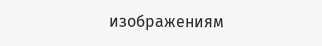изображениям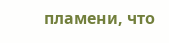пламени, что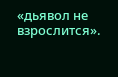«дьявол не взрослится».